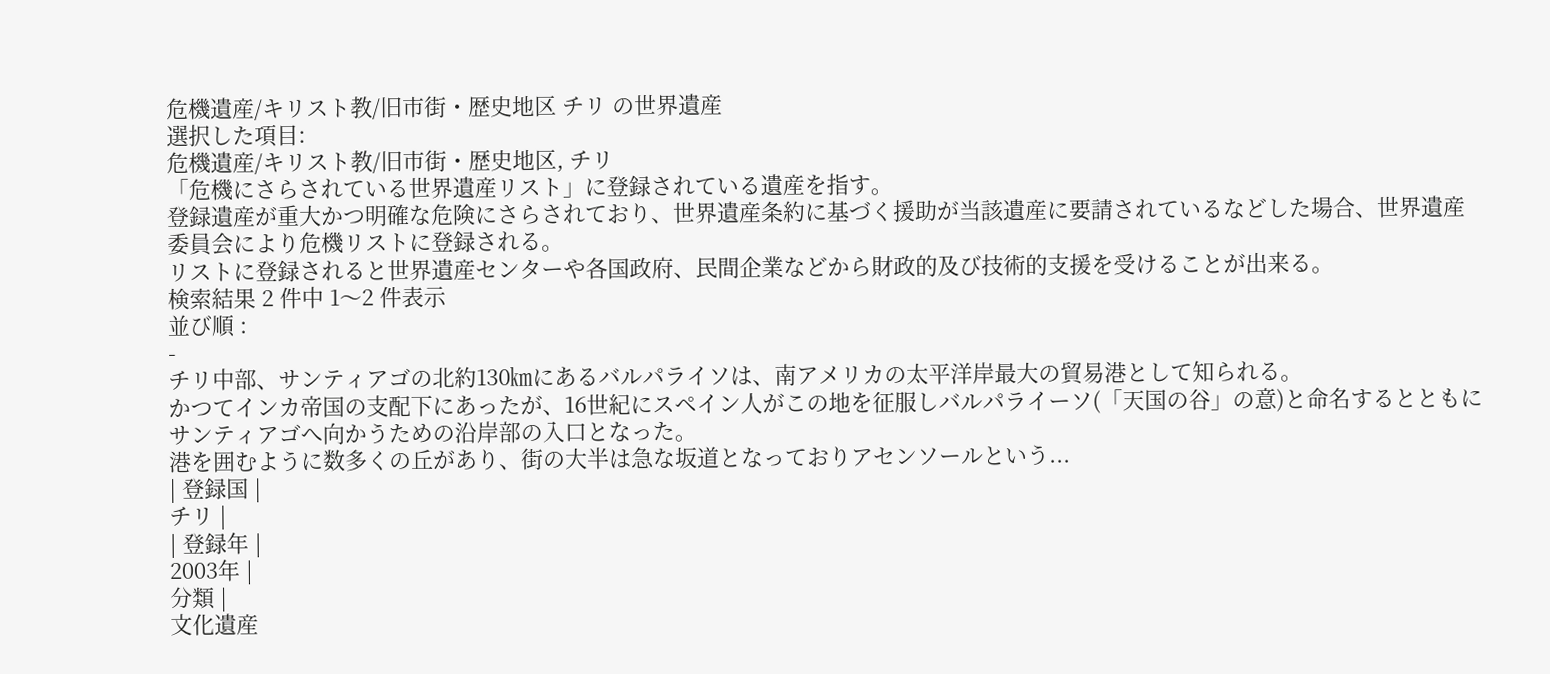危機遺産/キリスト教/旧市街・歴史地区 チリ の世界遺産
選択した項目:
危機遺産/キリスト教/旧市街・歴史地区, チリ
「危機にさらされている世界遺産リスト」に登録されている遺産を指す。
登録遺産が重大かつ明確な危険にさらされており、世界遺産条約に基づく援助が当該遺産に要請されているなどした場合、世界遺産委員会により危機リストに登録される。
リストに登録されると世界遺産センターや各国政府、民間企業などから財政的及び技術的支援を受けることが出来る。
検索結果 2 件中 1〜2 件表示
並び順 :
-
チリ中部、サンティアゴの北約130㎞にあるバルパライソは、南アメリカの太平洋岸最大の貿易港として知られる。
かつてインカ帝国の支配下にあったが、16世紀にスペイン人がこの地を征服しバルパライーソ(「天国の谷」の意)と命名するとともにサンティアゴへ向かうための沿岸部の入口となった。
港を囲むように数多くの丘があり、街の大半は急な坂道となっておりアセンソールという...
| 登録国 |
チリ |
| 登録年 |
2003年 |
分類 |
文化遺産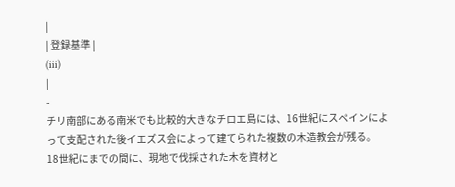|
| 登録基準 |
(iii)
|
-
チリ南部にある南米でも比較的大きなチロエ島には、16世紀にスペインによって支配された後イエズス会によって建てられた複数の木造教会が残る。
18世紀にまでの間に、現地で伐採された木を資材と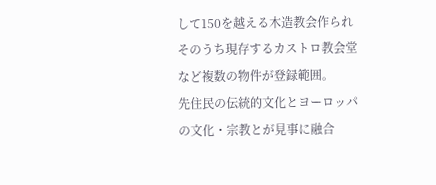して150を越える木造教会作られそのうち現存するカストロ教会堂など複数の物件が登録範囲。
先住民の伝統的文化とヨーロッパの文化・宗教とが見事に融合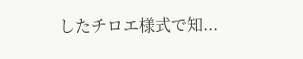したチロエ様式で知...